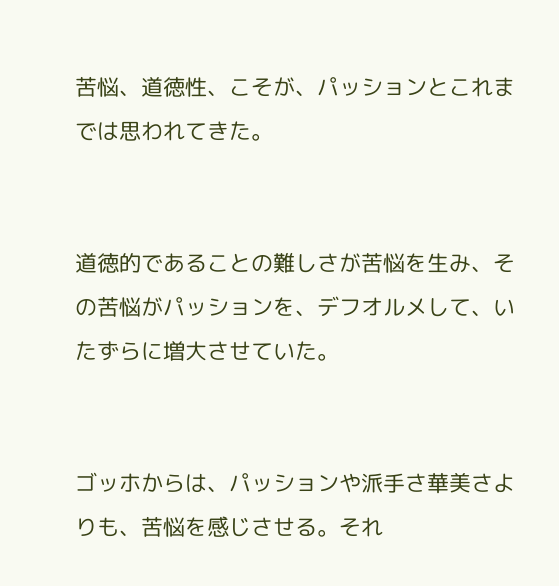苦悩、道徳性、こそが、パッションとこれまでは思われてきた。


道徳的であることの難しさが苦悩を生み、その苦悩がパッションを、デフオルメして、いたずらに増大させていた。


ゴッホからは、パッションや派手さ華美さよりも、苦悩を感じさせる。それ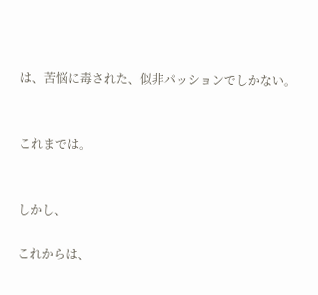は、苦悩に毒された、似非パッションでしかない。


これまでは。


しかし、

これからは、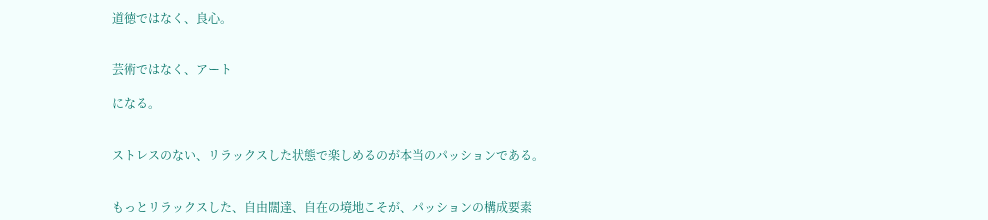道徳ではなく、良心。


芸術ではなく、アート

になる。


ストレスのない、リラックスした状態で楽しめるのが本当のパッションである。


もっとリラックスした、自由闊達、自在の境地こそが、パッションの構成要素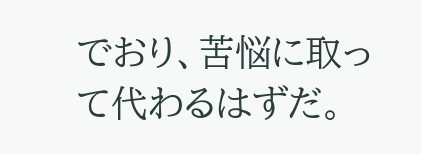でおり、苦悩に取って代わるはずだ。